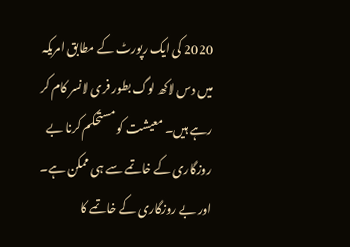2020 کی ایک رپورٹ کے مطابق امریکہ میں دس لاکھ لوگ بطور فری لانسر کام کر رہے ہیں۔ معیشت کو مستحکم کرنا بے روزگاری کے خاتمے سے ہی ممکن ہے۔ اور بے روزگاری کے خاتمے کا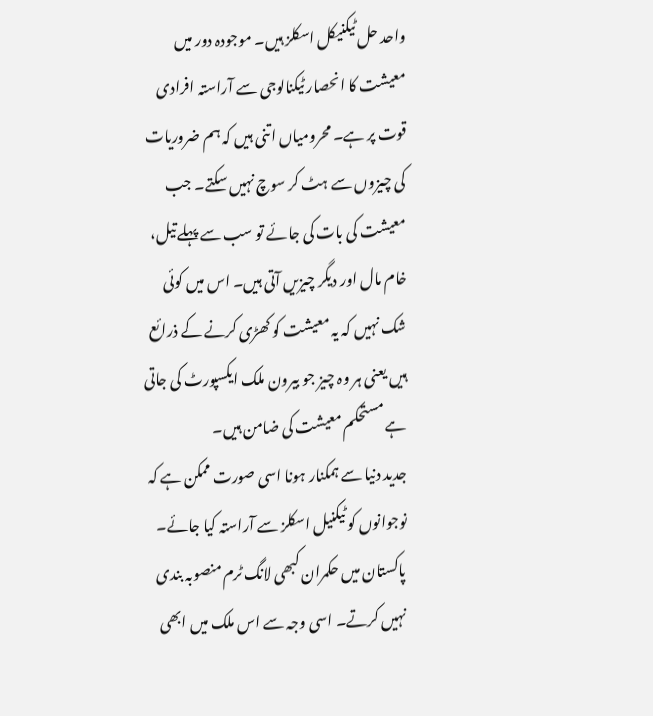واحد حل ٹیکنیکل اسکلز ہیں۔ موجودہ دور میں معیشت کا انحصار ٹیکنالوجی سے آراستہ افرادی قوت پر ہے۔ محرومیاں اتنی ہیں کہ ہم ضروریات کی چیزوں سے ہٹ کر سوچ نہیں سکتے۔ جب معیشت کی بات کی جائے تو سب سے پہلے تیل، خام مال اور دیگر چیزیں آتی ہیں۔ اس میں کوئی شک نہیں کہ یہ معیشت کو کھڑی کرنے کے ذرائع ہیں یعنی ہر وہ چیز جو بیرون ملک ایکسپورٹ کی جاتی ہے مستحکم معیشت کی ضامن ہیں۔
جدید دنیا سے ہمکنار ہونا اسی صورت ممکن ہے کہ نوجوانوں کو ٹیکنیل اسکلز سے آراستہ کیا جائے۔ پاکستان میں حکمران کبھی لانگ ٹرم منصوبہ بندی نہیں کرتے۔ اسی وجہ سے اس ملک میں ابھی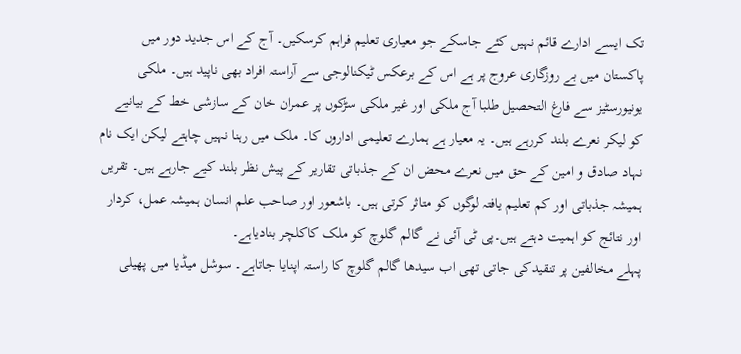تک ایسے ادارے قائم نہیں کئے جاسکے جو معیاری تعلیم فراہم کرسکیں۔ آج کے اس جدید دور میں پاکستان میں بے روزگاری عروج پر ہے اس کے برعکس ٹیکنالوجی سے آراستہ افراد بھی ناپید ہیں۔ ملکی یونیورسٹیز سے فارغ التحصیل طلبا آج ملکی اور غیر ملکی سڑکوں پر عمران خان کے سازشی خط کے بیانیے کو لیکر نعرے بلند کررہے ہیں۔ یہ معیار ہے ہمارے تعلیمی اداروں کا۔ ملک میں رہنا نہیں چاہتے لیکن ایک نام نہاد صادق و امین کے حق میں نعرے محض ان کے جذباتی تقاریر کے پیش نظر بلند کیے جارہے ہیں۔ تقریں ہمیشہ جذباتی اور کم تعلیم یافتہ لوگوں کو متاثر کرتی ہیں۔ باشعور اور صاحب علم انسان ہمیشہ عمل، کردار اور نتائج کو اہمیت دہتے ہیں۔پی ٹی آئی نے گالم گلوچ کو ملک کاکلچر بنادیاہے۔
پہلے مخالفین پر تنقیدکی جاتی تھی اب سیدھا گالم گلوچ کا راستہ اپنایا جاتاہے۔ سوشل میڈیا میں پھیلی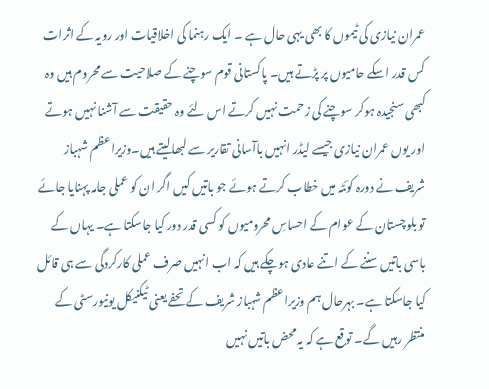عمران نیازی کی ٹیموں کا بھی یہی حال ہے ۔ ایک رہنما کی اخلاقیات اور رویہ کے اثرات کس قدر اسکے حامیوں پر پڑتے ہیں۔ پاکستانی قوم سوچنے کے صلاحیت سے محروم ہیں وہ کبھی سنجیدہ ہوکر سوچنے کی زحمت نہیں کرتے اس لئے وہ حقیقت سے آشنا نہیں ہوتے اور یوں عمران نیازی جیسے لیڈر انہیں باآسانی تقاریر سے لبھالیتے ہیں۔وزیراعظم شہباز شریف نے دورہ کوئٹہ میں خطاب کرتے ہوئے جو باتیں کیں اگر ان کو عملی جامہ پہنایا جائے تو بلوچستان کے عوام کے احساسِ محرومیوں کو کسی قدر دور کیا جاسکتا ہے۔ یہاں کے باسی باتیں سننے کے اتنے عادی ہوچکے ہیں کہ اب انہیں صرف عملی کارکردگی سے ہی قائل کیا جاسکتا ہے۔ بہرحال ہم وزیراعظم شہباز شریف کے تحفے یعنی ٹیکنیکل یونیورسٹی کے منتظر رہیں گے۔ توقع ہے کہ یہ محض باتیں نہیں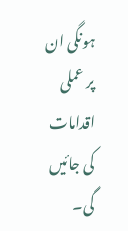ہونگی ان پر عملی اقدامات کی جائیں گی۔